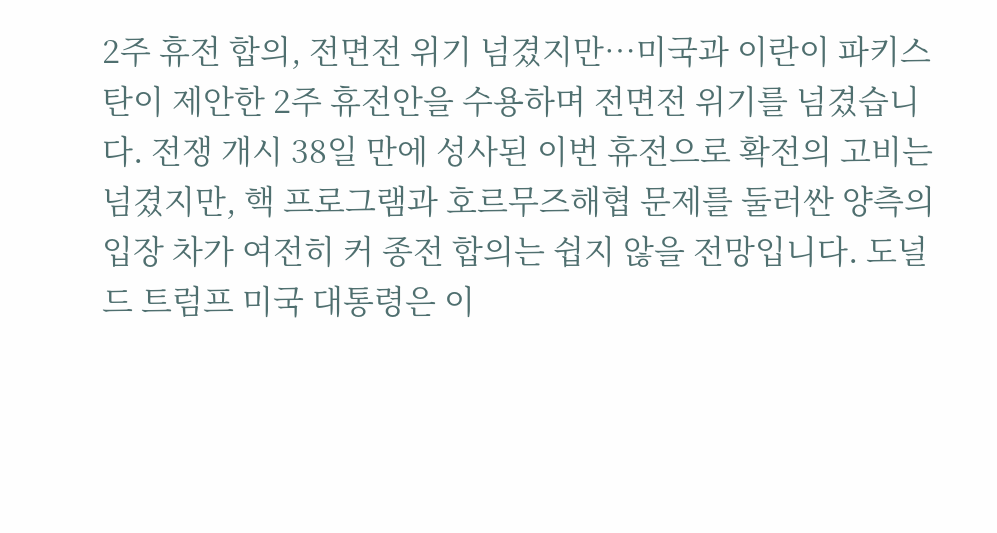2주 휴전 합의, 전면전 위기 넘겼지만…미국과 이란이 파키스탄이 제안한 2주 휴전안을 수용하며 전면전 위기를 넘겼습니다. 전쟁 개시 38일 만에 성사된 이번 휴전으로 확전의 고비는 넘겼지만, 핵 프로그램과 호르무즈해협 문제를 둘러싼 양측의 입장 차가 여전히 커 종전 합의는 쉽지 않을 전망입니다. 도널드 트럼프 미국 대통령은 이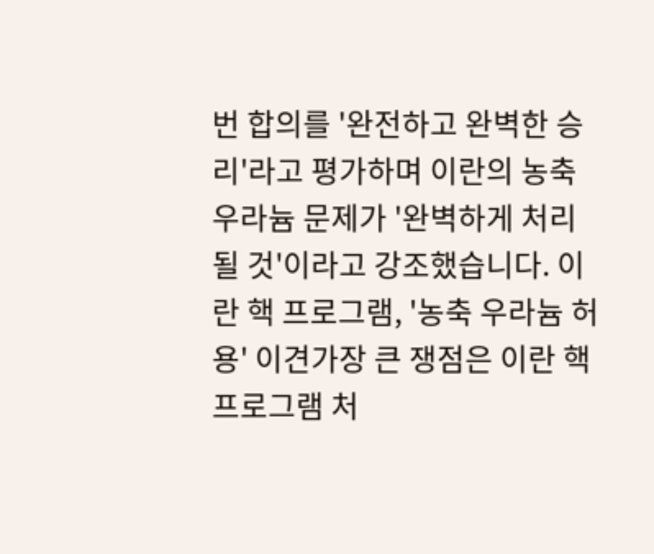번 합의를 '완전하고 완벽한 승리'라고 평가하며 이란의 농축 우라늄 문제가 '완벽하게 처리될 것'이라고 강조했습니다. 이란 핵 프로그램, '농축 우라늄 허용' 이견가장 큰 쟁점은 이란 핵 프로그램 처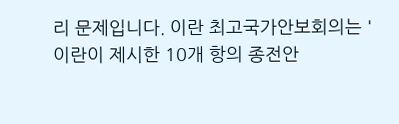리 문제입니다. 이란 최고국가안보회의는 '이란이 제시한 10개 항의 종전안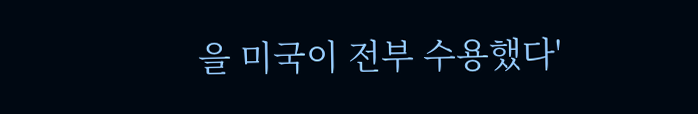을 미국이 전부 수용했다'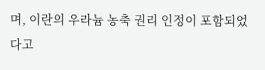며, 이란의 우라늄 농축 권리 인정이 포함되었다고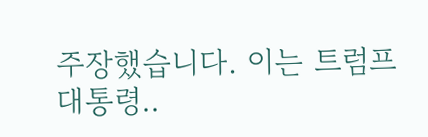주장했습니다. 이는 트럼프 대통령..